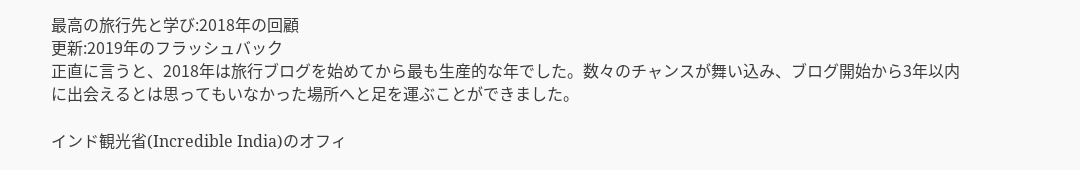最高の旅行先と学び:2018年の回顧
更新:2019年のフラッシュバック
正直に言うと、2018年は旅行ブログを始めてから最も生産的な年でした。数々のチャンスが舞い込み、ブログ開始から3年以内に出会えるとは思ってもいなかった場所へと足を運ぶことができました。

インド観光省(Incredible India)のオフィ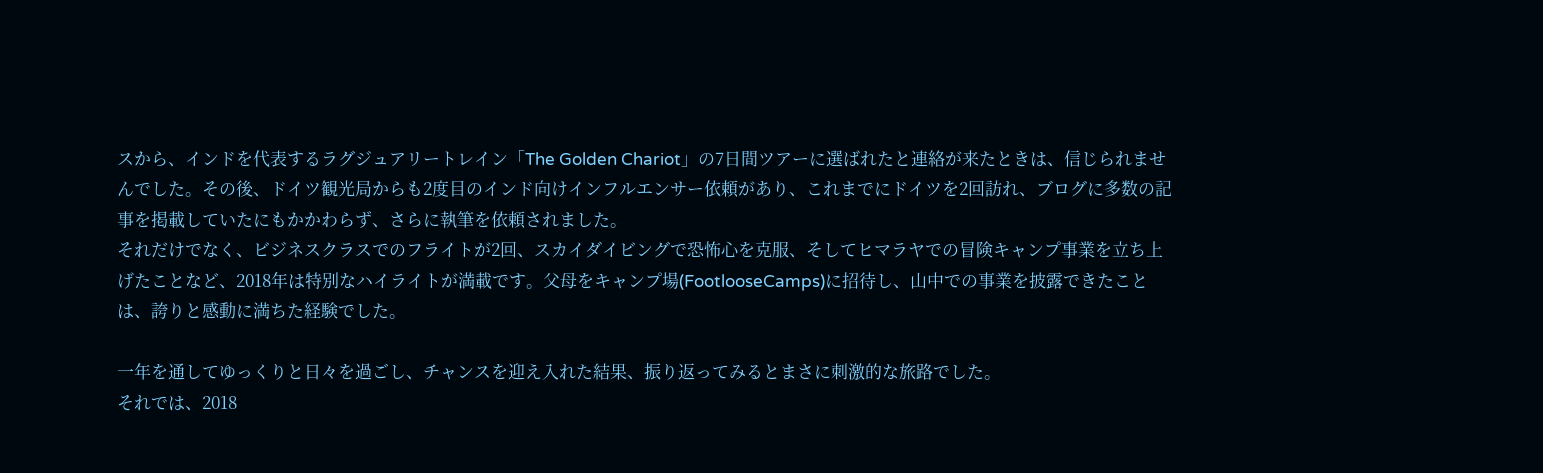スから、インドを代表するラグジュアリートレイン「The Golden Chariot」の7日間ツアーに選ばれたと連絡が来たときは、信じられませんでした。その後、ドイツ観光局からも2度目のインド向けインフルエンサー依頼があり、これまでにドイツを2回訪れ、ブログに多数の記事を掲載していたにもかかわらず、さらに執筆を依頼されました。
それだけでなく、ビジネスクラスでのフライトが2回、スカイダイビングで恐怖心を克服、そしてヒマラヤでの冒険キャンプ事業を立ち上げたことなど、2018年は特別なハイライトが満載です。父母をキャンプ場(FootlooseCamps)に招待し、山中での事業を披露できたことは、誇りと感動に満ちた経験でした。

一年を通してゆっくりと日々を過ごし、チャンスを迎え入れた結果、振り返ってみるとまさに刺激的な旅路でした。
それでは、2018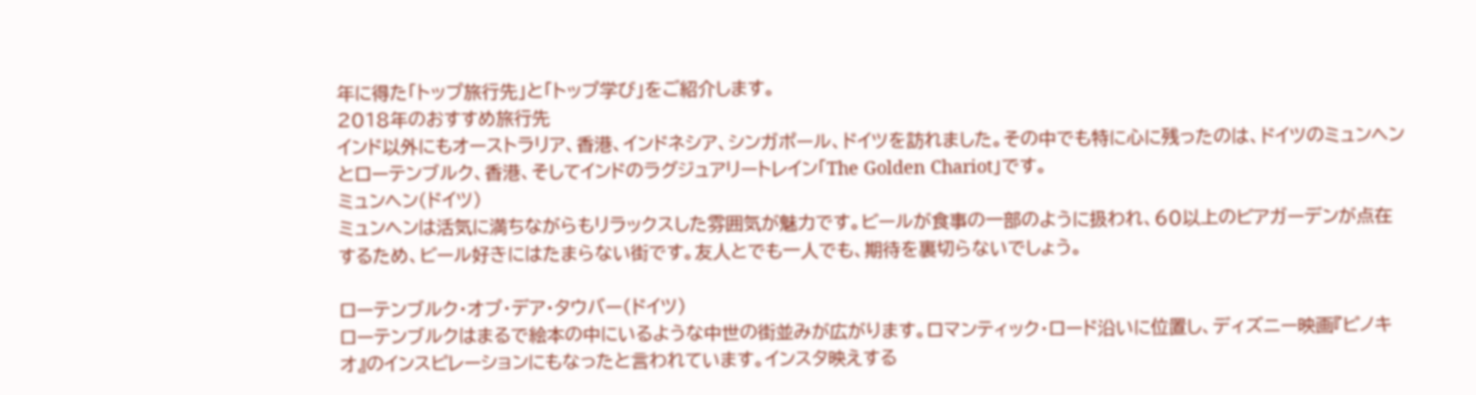年に得た「トップ旅行先」と「トップ学び」をご紹介します。
2018年のおすすめ旅行先
インド以外にもオーストラリア、香港、インドネシア、シンガポール、ドイツを訪れました。その中でも特に心に残ったのは、ドイツのミュンヘンとローテンブルク、香港、そしてインドのラグジュアリートレイン「The Golden Chariot」です。
ミュンヘン(ドイツ)
ミュンヘンは活気に満ちながらもリラックスした雰囲気が魅力です。ビールが食事の一部のように扱われ、60以上のビアガーデンが点在するため、ビール好きにはたまらない街です。友人とでも一人でも、期待を裏切らないでしょう。

ローテンブルク・オプ・デア・タウバー(ドイツ)
ローテンブルクはまるで絵本の中にいるような中世の街並みが広がります。ロマンティック・ロード沿いに位置し、ディズニー映画『ピノキオ』のインスピレーションにもなったと言われています。インスタ映えする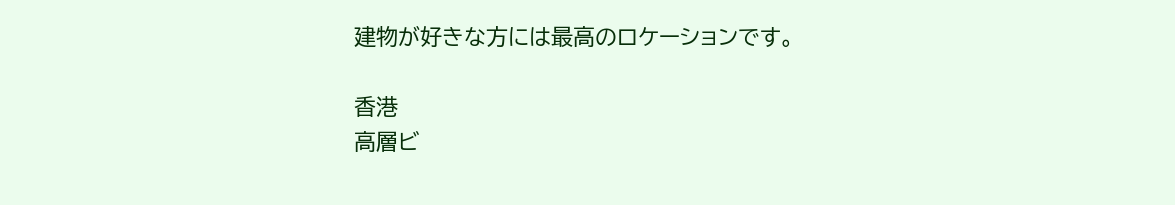建物が好きな方には最高のロケーションです。

香港
高層ビ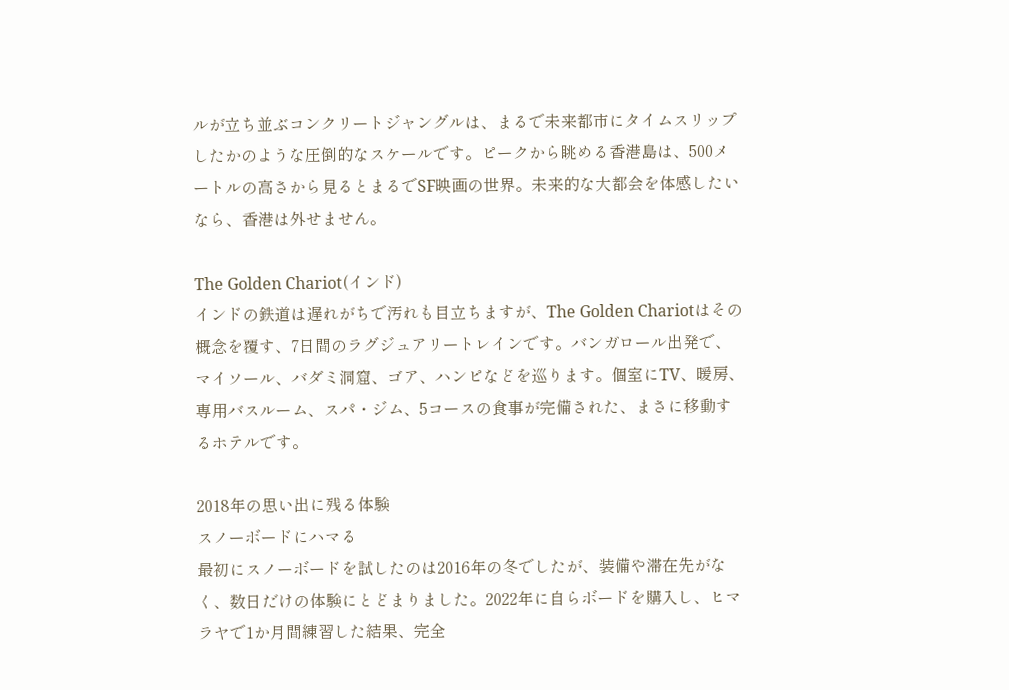ルが立ち並ぶコンクリートジャングルは、まるで未来都市にタイムスリップしたかのような圧倒的なスケールです。ピークから眺める香港島は、500メートルの高さから見るとまるでSF映画の世界。未来的な大都会を体感したいなら、香港は外せません。

The Golden Chariot(インド)
インドの鉄道は遅れがちで汚れも目立ちますが、The Golden Chariotはその概念を覆す、7日間のラグジュアリートレインです。バンガロール出発で、マイソール、バダミ洞窟、ゴア、ハンピなどを巡ります。個室にTV、暖房、専用バスルーム、スパ・ジム、5コースの食事が完備された、まさに移動するホテルです。

2018年の思い出に残る体験
スノーボードにハマる
最初にスノーボードを試したのは2016年の冬でしたが、装備や滞在先がなく、数日だけの体験にとどまりました。2022年に自らボードを購入し、ヒマラヤで1か月間練習した結果、完全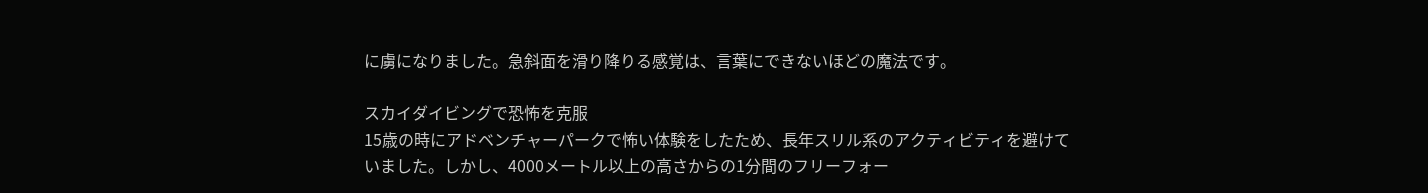に虜になりました。急斜面を滑り降りる感覚は、言葉にできないほどの魔法です。

スカイダイビングで恐怖を克服
15歳の時にアドベンチャーパークで怖い体験をしたため、長年スリル系のアクティビティを避けていました。しかし、4000メートル以上の高さからの1分間のフリーフォー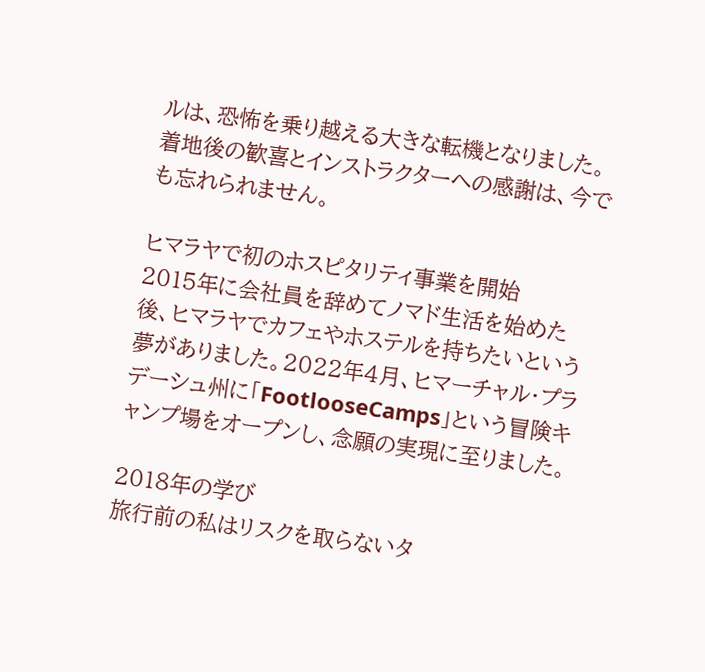ルは、恐怖を乗り越える大きな転機となりました。着地後の歓喜とインストラクターへの感謝は、今でも忘れられません。

ヒマラヤで初のホスピタリティ事業を開始
2015年に会社員を辞めてノマド生活を始めた後、ヒマラヤでカフェやホステルを持ちたいという夢がありました。2022年4月、ヒマーチャル・プラデーシュ州に「FootlooseCamps」という冒険キャンプ場をオープンし、念願の実現に至りました。

2018年の学び
旅行前の私はリスクを取らないタ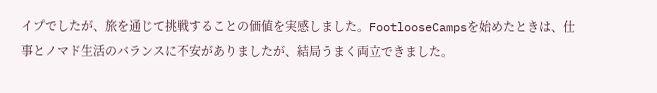イプでしたが、旅を通じて挑戦することの価値を実感しました。FootlooseCampsを始めたときは、仕事とノマド生活のバランスに不安がありましたが、結局うまく両立できました。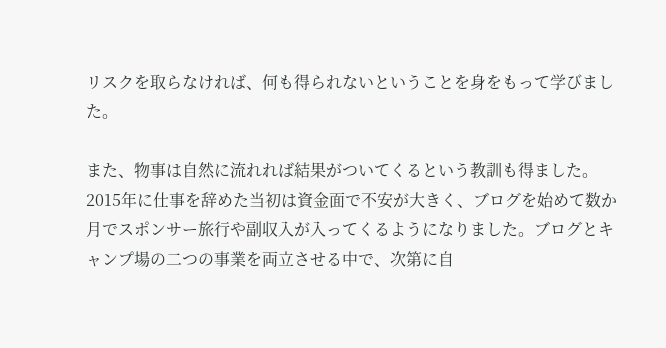リスクを取らなければ、何も得られないということを身をもって学びました。

また、物事は自然に流れれば結果がついてくるという教訓も得ました。2015年に仕事を辞めた当初は資金面で不安が大きく、ブログを始めて数か月でスポンサー旅行や副収入が入ってくるようになりました。ブログとキャンプ場の二つの事業を両立させる中で、次第に自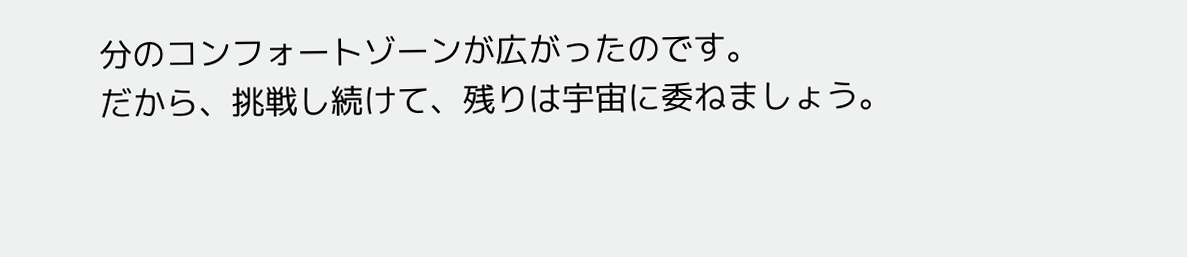分のコンフォートゾーンが広がったのです。
だから、挑戦し続けて、残りは宇宙に委ねましょう。